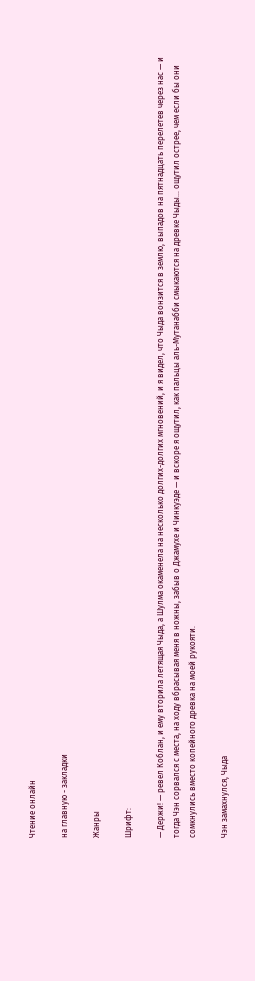Чтение онлайн

на главную - закладки

Жанры

Шрифт:

— Держи! — ревел Коблан, и ему вторила летящая Чыда, а Шулма окаменела на несколько долгих-долгих мгновений, и я видел, что Чыда вонзится в землю, выпадов на пятнадцать перелетев через нас — и тогда Чэн сорвался с места, на ходу вбрасывая меня в ножны, забыв о Джамухе и Чинкуэде — и вскоре я ощутил, как пальцы аль-Мутанабби смыкаются на древке Чыды… ощутил острее, чем если бы они сомкнулись вместо копейного древка на моей рукояти.

Чэн замахнулся, Чыда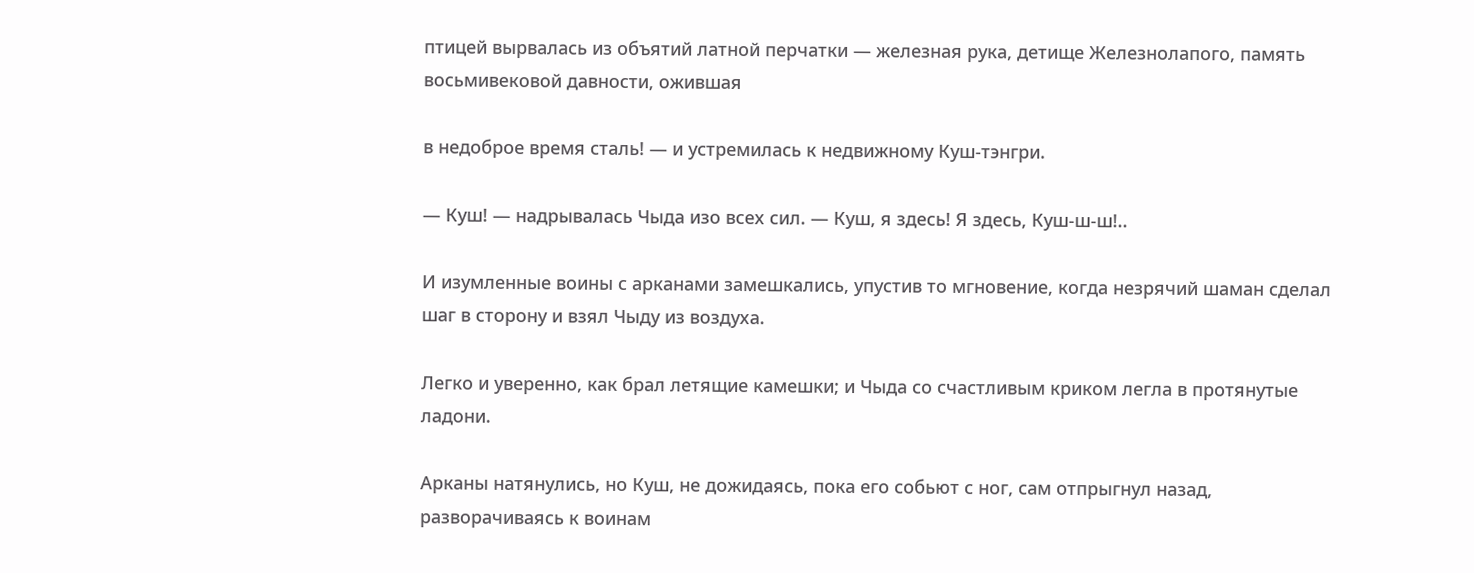птицей вырвалась из объятий латной перчатки — железная рука, детище Железнолапого, память восьмивековой давности, ожившая

в недоброе время сталь! — и устремилась к недвижному Куш-тэнгри.

— Куш! — надрывалась Чыда изо всех сил. — Куш, я здесь! Я здесь, Куш-ш-ш!..

И изумленные воины с арканами замешкались, упустив то мгновение, когда незрячий шаман сделал шаг в сторону и взял Чыду из воздуха.

Легко и уверенно, как брал летящие камешки; и Чыда со счастливым криком легла в протянутые ладони.

Арканы натянулись, но Куш, не дожидаясь, пока его собьют с ног, сам отпрыгнул назад, разворачиваясь к воинам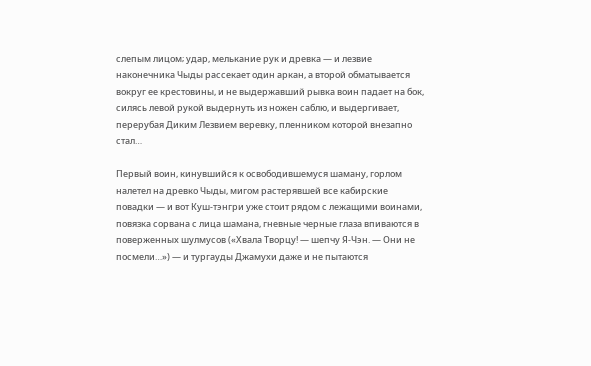слепым лицом; удар, мелькание рук и древка — и лезвие наконечника Чыды рассекает один аркан, а второй обматывается вокруг ее крестовины, и не выдержавший рывка воин падает на бок, силясь левой рукой выдернуть из ножен саблю, и выдергивает, перерубая Диким Лезвием веревку, пленником которой внезапно стал…

Первый воин, кинувшийся к освободившемуся шаману, горлом налетел на древко Чыды, мигом растерявшей все кабирские повадки — и вот Куш-тэнгри уже стоит рядом с лежащими воинами, повязка сорвана с лица шамана, гневные черные глаза впиваются в поверженных шулмусов («Хвала Творцу! — шепчу Я-Чэн. — Они не посмели…») — и тургауды Джамухи даже и не пытаются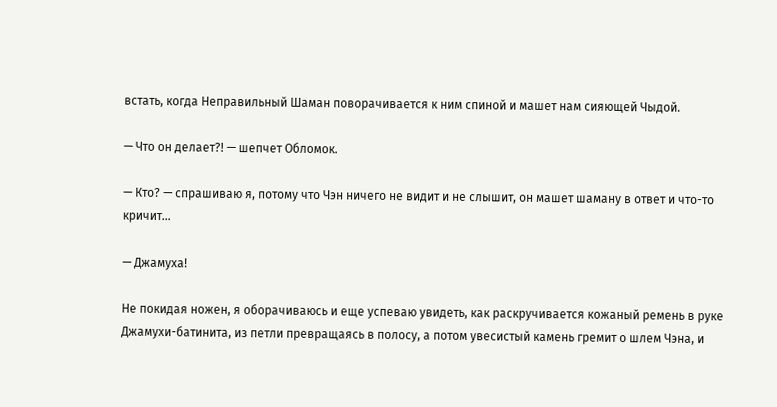встать, когда Неправильный Шаман поворачивается к ним спиной и машет нам сияющей Чыдой.

— Что он делает?! — шепчет Обломок.

— Кто? — спрашиваю я, потому что Чэн ничего не видит и не слышит, он машет шаману в ответ и что-то кричит…

— Джамуха!

Не покидая ножен, я оборачиваюсь и еще успеваю увидеть, как раскручивается кожаный ремень в руке Джамухи-батинита, из петли превращаясь в полосу, а потом увесистый камень гремит о шлем Чэна, и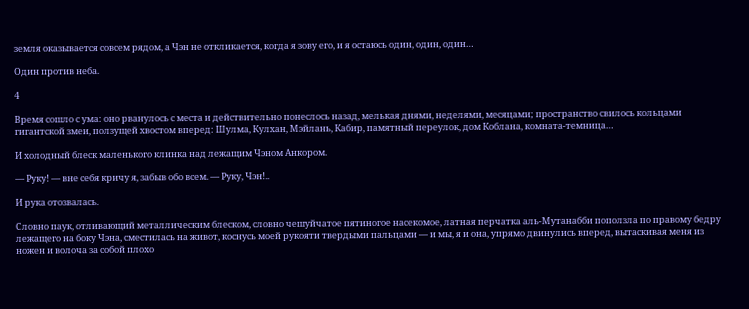земля оказывается совсем рядом, а Чэн не откликается, когда я зову его, и я остаюсь один, один, один…

Один против неба.

4

Время сошло с ума: оно рванулось с места и действительно понеслось назад, мелькая днями, неделями, месяцами; пространство свилось кольцами гигантской змеи, ползущей хвостом вперед: Шулма, Кулхан, Мэйлань, Кабир, памятный переулок, дом Коблана, комната-темница…

И холодный блеск маленького клинка над лежащим Чэном Анкором.

— Руку! — вне себя кричу я, забыв обо всем. — Руку, Чэн!..

И рука отозвалась.

Словно паук, отливающий металлическим блеском, словно чешуйчатое пятиногое насекомое, латная перчатка аль-Мутанабби поползла по правому бедру лежащего на боку Чэна, сместилась на живот, коснусь моей рукояти твердыми пальцами — и мы, я и она, упрямо двинулись вперед, вытаскивая меня из ножен и волоча за собой плохо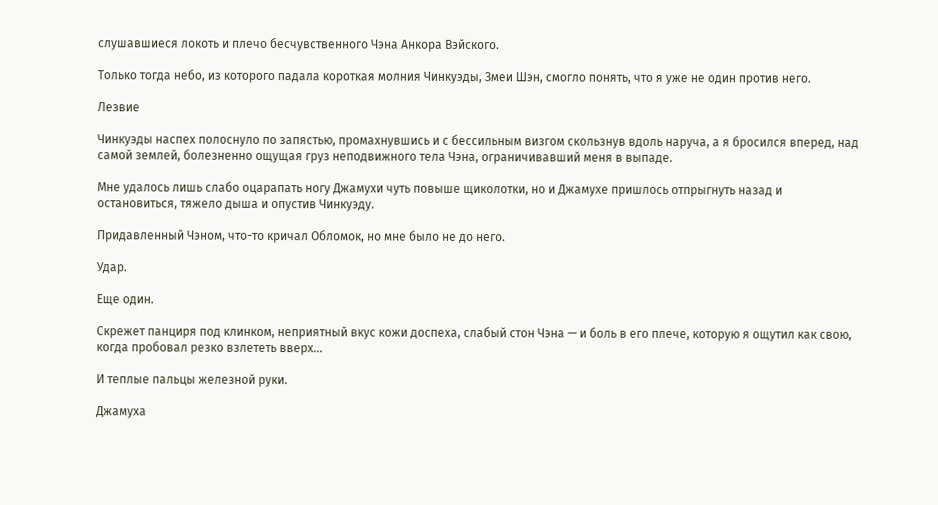слушавшиеся локоть и плечо бесчувственного Чэна Анкора Вэйского.

Только тогда небо, из которого падала короткая молния Чинкуэды, Змеи Шэн, смогло понять, что я уже не один против него.

Лезвие

Чинкуэды наспех полоснуло по запястью, промахнувшись и с бессильным визгом скользнув вдоль наруча, а я бросился вперед, над самой землей, болезненно ощущая груз неподвижного тела Чэна, ограничивавший меня в выпаде.

Мне удалось лишь слабо оцарапать ногу Джамухи чуть повыше щиколотки, но и Джамухе пришлось отпрыгнуть назад и остановиться, тяжело дыша и опустив Чинкуэду.

Придавленный Чэном, что-то кричал Обломок, но мне было не до него.

Удар.

Еще один.

Скрежет панциря под клинком, неприятный вкус кожи доспеха, слабый стон Чэна — и боль в его плече, которую я ощутил как свою, когда пробовал резко взлететь вверх…

И теплые пальцы железной руки.

Джамуха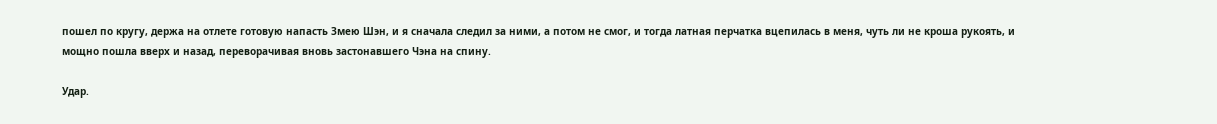пошел по кругу, держа на отлете готовую напасть Змею Шэн, и я сначала следил за ними, а потом не смог, и тогда латная перчатка вцепилась в меня, чуть ли не кроша рукоять, и мощно пошла вверх и назад, переворачивая вновь застонавшего Чэна на спину.

Удар.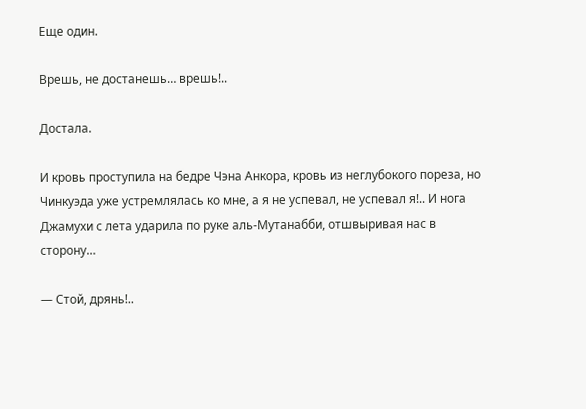Еще один.

Врешь, не достанешь… врешь!..

Достала.

И кровь проступила на бедре Чэна Анкора, кровь из неглубокого пореза, но Чинкуэда уже устремлялась ко мне, а я не успевал, не успевал я!.. И нога Джамухи с лета ударила по руке аль-Мутанабби, отшвыривая нас в сторону…

— Стой, дрянь!..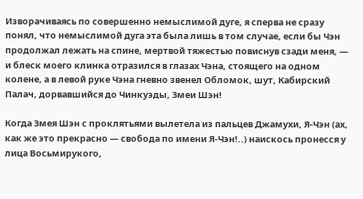Изворачиваясь по совершенно немыслимой дуге, я сперва не сразу понял, что немыслимой дуга эта была лишь в том случае, если бы Чэн продолжал лежать на спине, мертвой тяжестью повиснув сзади меня, — и блеск моего клинка отразился в глазах Чэна, стоящего на одном колене, а в левой руке Чэна гневно звенел Обломок, шут, Кабирский Палач, дорвавшийся до Чинкуэды, Змеи Шэн!

Когда Змея Шэн с проклятьями вылетела из пальцев Джамухи, Я-Чэн (ах, как же это прекрасно — свобода по имени Я-Чэн!..) наискось пронесся у лица Восьмирукого,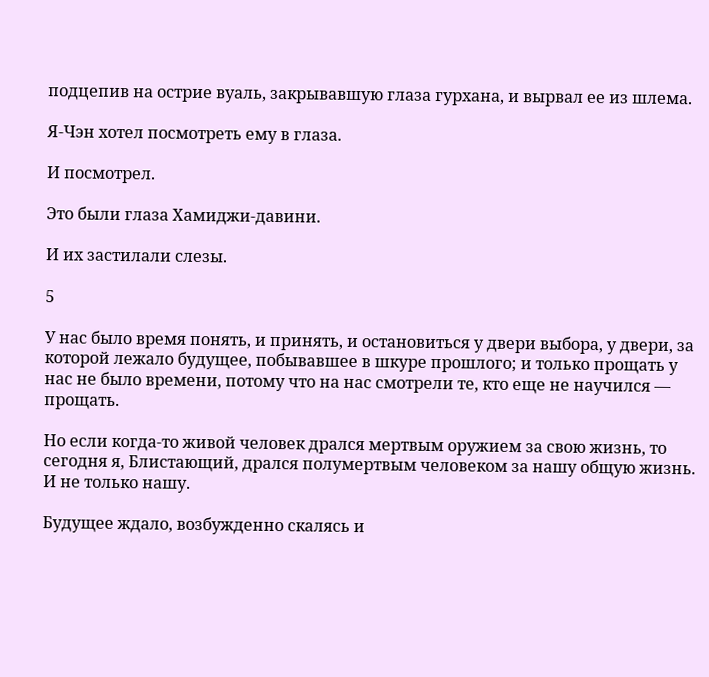подцепив на острие вуаль, закрывавшую глаза гурхана, и вырвал ее из шлема.

Я-Чэн хотел посмотреть ему в глаза.

И посмотрел.

Это были глаза Хамиджи-давини.

И их застилали слезы.

5

У нас было время понять, и принять, и остановиться у двери выбора, у двери, за которой лежало будущее, побывавшее в шкуре прошлого; и только прощать у нас не было времени, потому что на нас смотрели те, кто еще не научился — прощать.

Но если когда-то живой человек дрался мертвым оружием за свою жизнь, то сегодня я, Блистающий, дрался полумертвым человеком за нашу общую жизнь. И не только нашу.

Будущее ждало, возбужденно скалясь и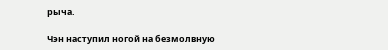рыча.

Чэн наступил ногой на безмолвную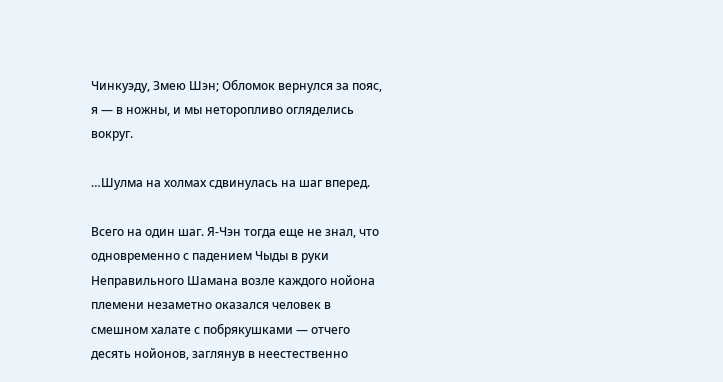Чинкуэду, Змею Шэн; Обломок вернулся за пояс, я — в ножны, и мы неторопливо огляделись вокруг.

…Шулма на холмах сдвинулась на шаг вперед.

Всего на один шаг. Я-Чэн тогда еще не знал, что одновременно с падением Чыды в руки Неправильного Шамана возле каждого нойона племени незаметно оказался человек в смешном халате с побрякушками — отчего десять нойонов, заглянув в неестественно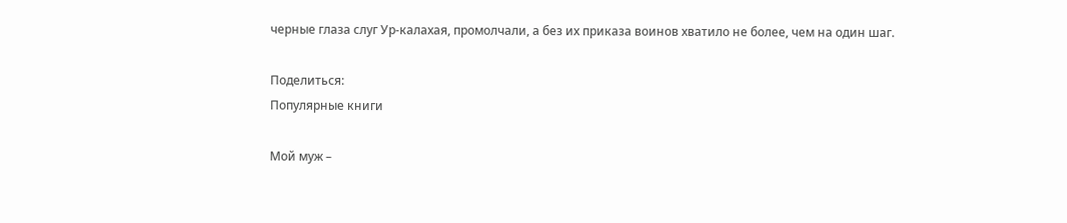черные глаза слуг Ур-калахая, промолчали, а без их приказа воинов хватило не более, чем на один шаг.

Поделиться:
Популярные книги

Мой муж –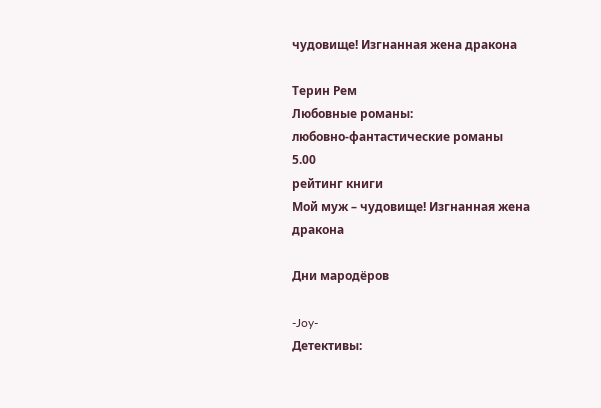чудовище! Изгнанная жена дракона

Терин Рем
Любовные романы:
любовно-фантастические романы
5.00
рейтинг книги
Мой муж – чудовище! Изгнанная жена дракона

Дни мародёров

-Joy-
Детективы: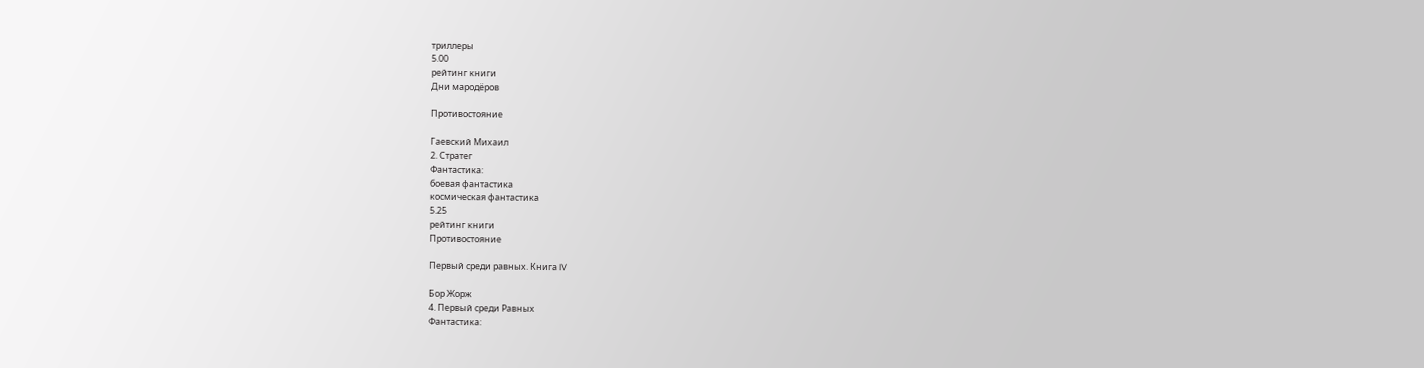триллеры
5.00
рейтинг книги
Дни мародёров

Противостояние

Гаевский Михаил
2. Стратег
Фантастика:
боевая фантастика
космическая фантастика
5.25
рейтинг книги
Противостояние

Первый среди равных. Книга IV

Бор Жорж
4. Первый среди Равных
Фантастика: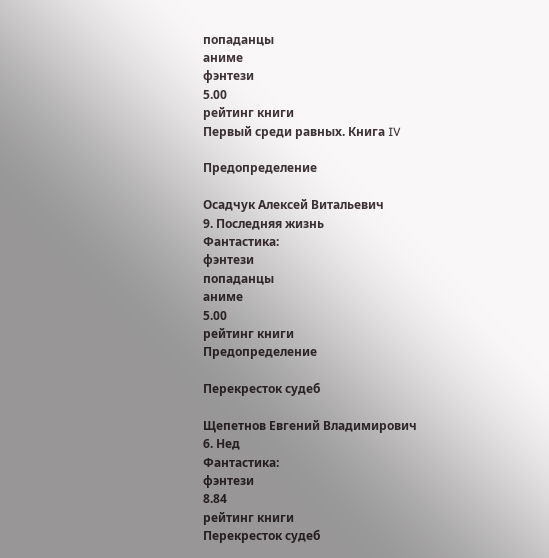попаданцы
аниме
фэнтези
5.00
рейтинг книги
Первый среди равных. Книга IV

Предопределение

Осадчук Алексей Витальевич
9. Последняя жизнь
Фантастика:
фэнтези
попаданцы
аниме
5.00
рейтинг книги
Предопределение

Перекресток судеб

Щепетнов Евгений Владимирович
6. Нед
Фантастика:
фэнтези
8.84
рейтинг книги
Перекресток судеб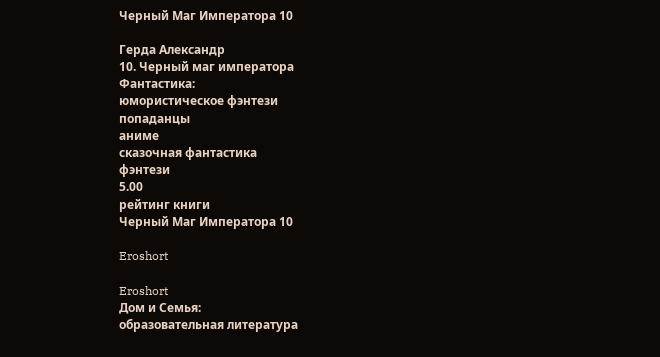Черный Маг Императора 10

Герда Александр
10. Черный маг императора
Фантастика:
юмористическое фэнтези
попаданцы
аниме
сказочная фантастика
фэнтези
5.00
рейтинг книги
Черный Маг Императора 10

Eroshort

Eroshort
Дом и Семья:
образовательная литература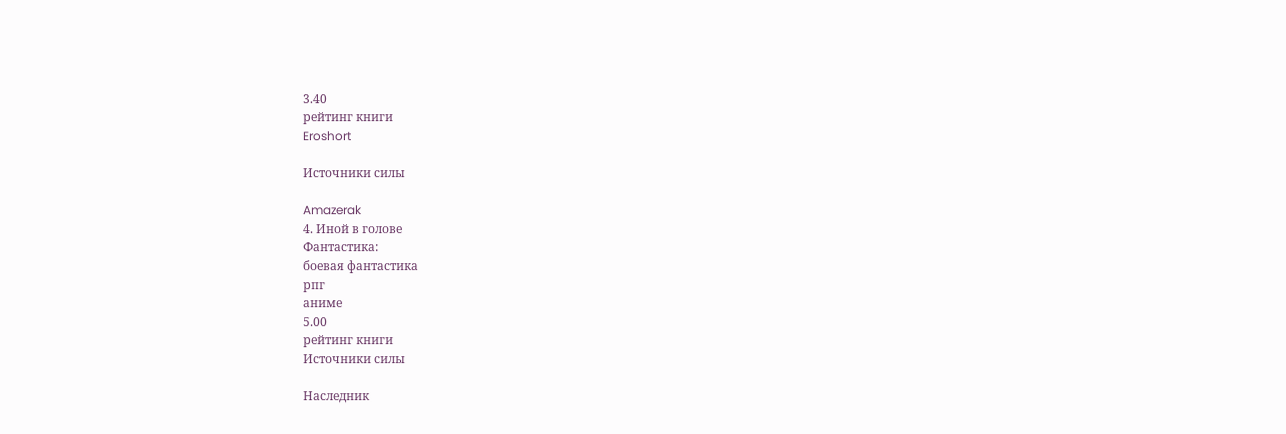3.40
рейтинг книги
Eroshort

Источники силы

Amazerak
4. Иной в голове
Фантастика:
боевая фантастика
рпг
аниме
5.00
рейтинг книги
Источники силы

Наследник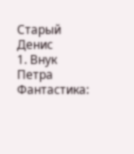Старый Денис
1. Внук Петра
Фантастика: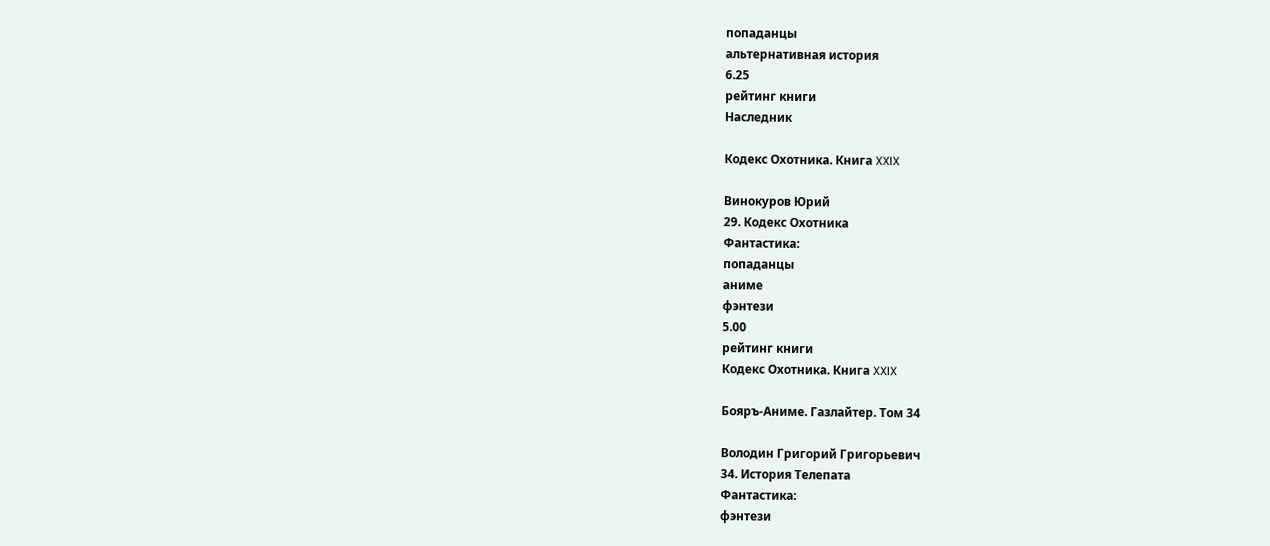попаданцы
альтернативная история
6.25
рейтинг книги
Наследник

Кодекс Охотника. Книга XXIX

Винокуров Юрий
29. Кодекс Охотника
Фантастика:
попаданцы
аниме
фэнтези
5.00
рейтинг книги
Кодекс Охотника. Книга XXIX

Бояръ-Аниме. Газлайтер. Том 34

Володин Григорий Григорьевич
34. История Телепата
Фантастика:
фэнтези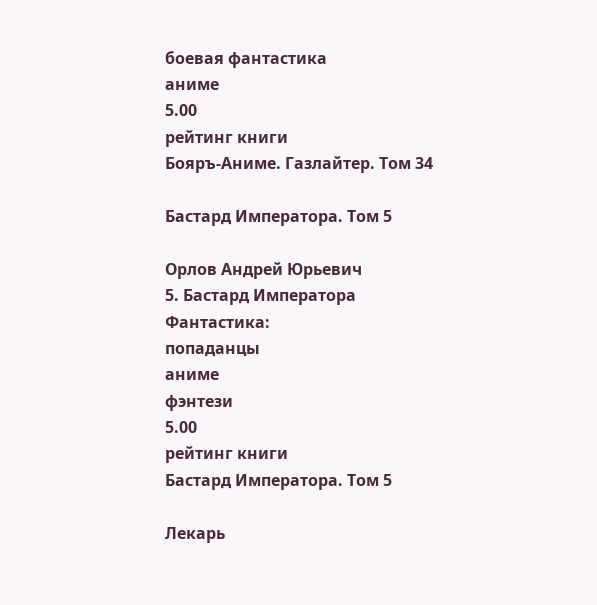боевая фантастика
аниме
5.00
рейтинг книги
Бояръ-Аниме. Газлайтер. Том 34

Бастард Императора. Том 5

Орлов Андрей Юрьевич
5. Бастард Императора
Фантастика:
попаданцы
аниме
фэнтези
5.00
рейтинг книги
Бастард Императора. Том 5

Лекарь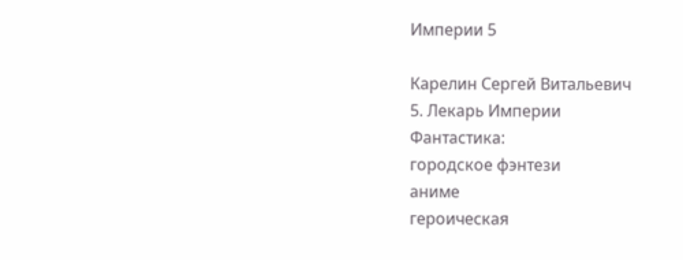Империи 5

Карелин Сергей Витальевич
5. Лекарь Империи
Фантастика:
городское фэнтези
аниме
героическая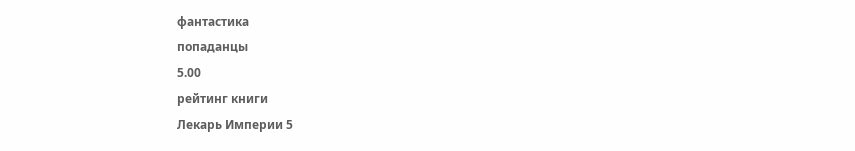фантастика
попаданцы
5.00
рейтинг книги
Лекарь Империи 5